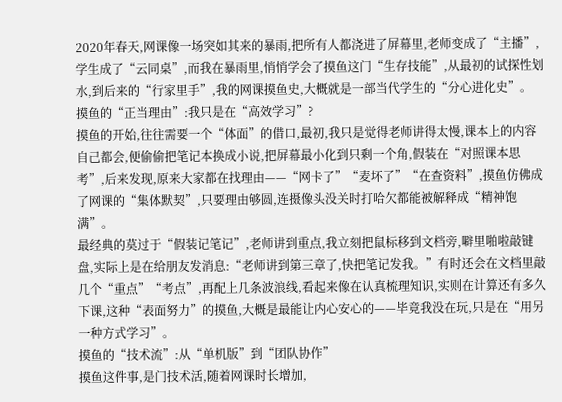2020年春天,网课像一场突如其来的暴雨,把所有人都浇进了屏幕里,老师变成了“主播”,学生成了“云同桌”,而我在暴雨里,悄悄学会了摸鱼这门“生存技能”,从最初的试探性划水,到后来的“行家里手”,我的网课摸鱼史,大概就是一部当代学生的“分心进化史”。
摸鱼的“正当理由”:我只是在“高效学习”?
摸鱼的开始,往往需要一个“体面”的借口,最初,我只是觉得老师讲得太慢,课本上的内容自己都会,便偷偷把笔记本换成小说,把屏幕最小化到只剩一个角,假装在“对照课本思考”,后来发现,原来大家都在找理由——“网卡了”“麦坏了”“在查资料”,摸鱼仿佛成了网课的“集体默契”,只要理由够圆,连摄像头没关时打哈欠都能被解释成“精神饱满”。
最经典的莫过于“假装记笔记”,老师讲到重点,我立刻把鼠标移到文档旁,噼里啪啦敲键盘,实际上是在给朋友发消息:“老师讲到第三章了,快把笔记发我。”有时还会在文档里敲几个“重点”“考点”,再配上几条波浪线,看起来像在认真梳理知识,实则在计算还有多久下课,这种“表面努力”的摸鱼,大概是最能让内心安心的——毕竟我没在玩,只是在“用另一种方式学习”。
摸鱼的“技术流”:从“单机版”到“团队协作”
摸鱼这件事,是门技术活,随着网课时长增加,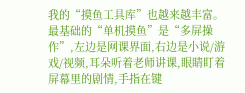我的“摸鱼工具库”也越来越丰富。
最基础的“单机摸鱼”是“多屏操作”,左边是网课界面,右边是小说/游戏/视频,耳朵听着老师讲课,眼睛盯着屏幕里的剧情,手指在键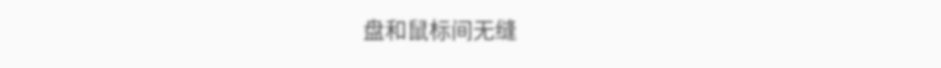盘和鼠标间无缝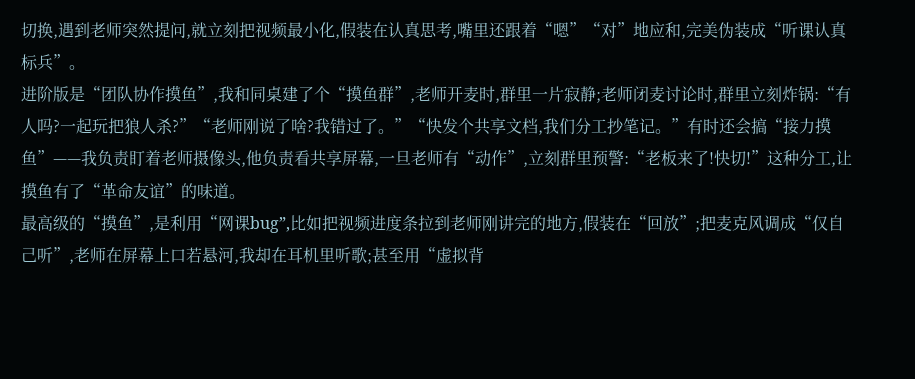切换,遇到老师突然提问,就立刻把视频最小化,假装在认真思考,嘴里还跟着“嗯”“对”地应和,完美伪装成“听课认真标兵”。
进阶版是“团队协作摸鱼”,我和同桌建了个“摸鱼群”,老师开麦时,群里一片寂静;老师闭麦讨论时,群里立刻炸锅:“有人吗?一起玩把狼人杀?”“老师刚说了啥?我错过了。”“快发个共享文档,我们分工抄笔记。”有时还会搞“接力摸鱼”——我负责盯着老师摄像头,他负责看共享屏幕,一旦老师有“动作”,立刻群里预警:“老板来了!快切!”这种分工,让摸鱼有了“革命友谊”的味道。
最高级的“摸鱼”,是利用“网课bug”,比如把视频进度条拉到老师刚讲完的地方,假装在“回放”;把麦克风调成“仅自己听”,老师在屏幕上口若悬河,我却在耳机里听歌;甚至用“虚拟背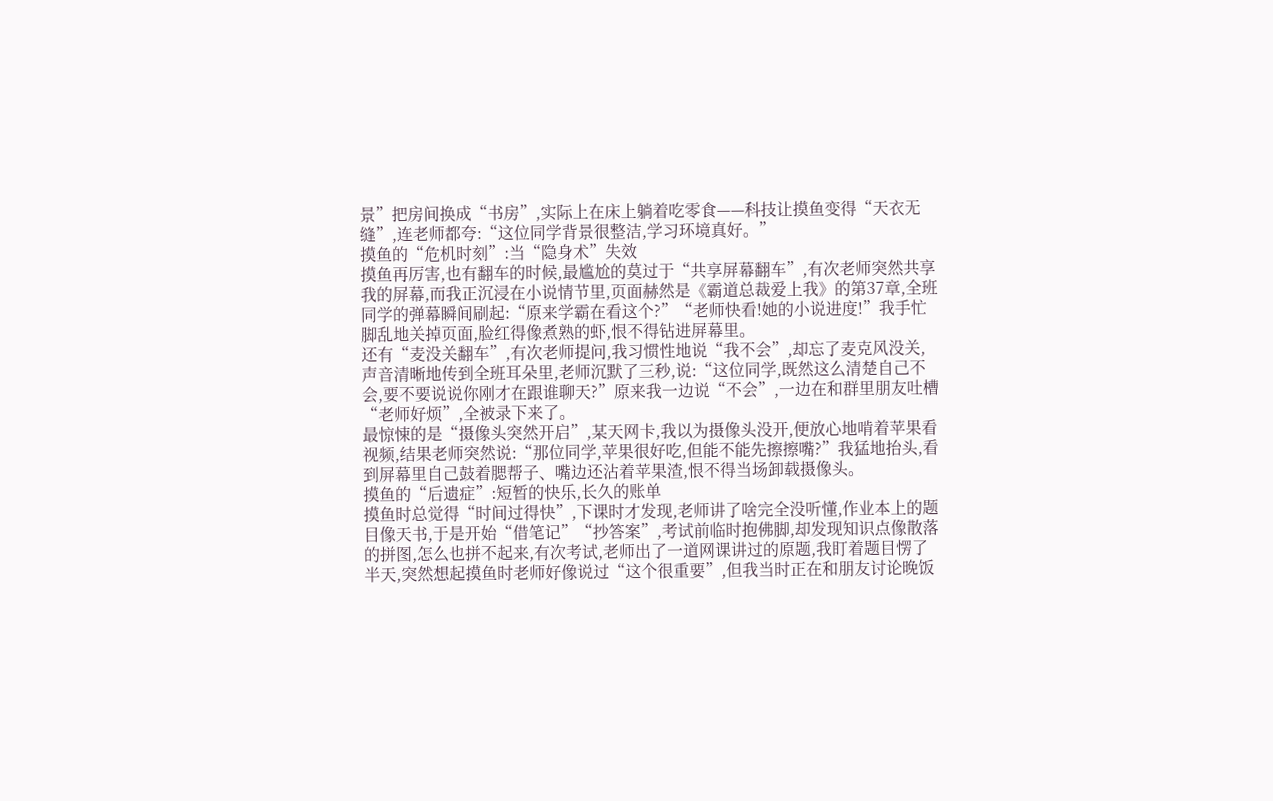景”把房间换成“书房”,实际上在床上躺着吃零食——科技让摸鱼变得“天衣无缝”,连老师都夸:“这位同学背景很整洁,学习环境真好。”
摸鱼的“危机时刻”:当“隐身术”失效
摸鱼再厉害,也有翻车的时候,最尴尬的莫过于“共享屏幕翻车”,有次老师突然共享我的屏幕,而我正沉浸在小说情节里,页面赫然是《霸道总裁爱上我》的第37章,全班同学的弹幕瞬间刷起:“原来学霸在看这个?”“老师快看!她的小说进度!”我手忙脚乱地关掉页面,脸红得像煮熟的虾,恨不得钻进屏幕里。
还有“麦没关翻车”,有次老师提问,我习惯性地说“我不会”,却忘了麦克风没关,声音清晰地传到全班耳朵里,老师沉默了三秒,说:“这位同学,既然这么清楚自己不会,要不要说说你刚才在跟谁聊天?”原来我一边说“不会”,一边在和群里朋友吐槽“老师好烦”,全被录下来了。
最惊悚的是“摄像头突然开启”,某天网卡,我以为摄像头没开,便放心地啃着苹果看视频,结果老师突然说:“那位同学,苹果很好吃,但能不能先擦擦嘴?”我猛地抬头,看到屏幕里自己鼓着腮帮子、嘴边还沾着苹果渣,恨不得当场卸载摄像头。
摸鱼的“后遗症”:短暂的快乐,长久的账单
摸鱼时总觉得“时间过得快”,下课时才发现,老师讲了啥完全没听懂,作业本上的题目像天书,于是开始“借笔记”“抄答案”,考试前临时抱佛脚,却发现知识点像散落的拼图,怎么也拼不起来,有次考试,老师出了一道网课讲过的原题,我盯着题目愣了半天,突然想起摸鱼时老师好像说过“这个很重要”,但我当时正在和朋友讨论晚饭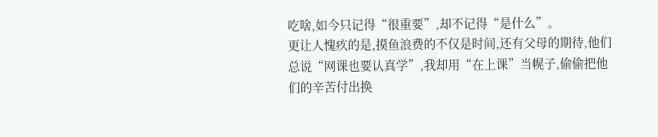吃啥,如今只记得“很重要”,却不记得“是什么”。
更让人愧疚的是,摸鱼浪费的不仅是时间,还有父母的期待,他们总说“网课也要认真学”,我却用“在上课”当幌子,偷偷把他们的辛苦付出换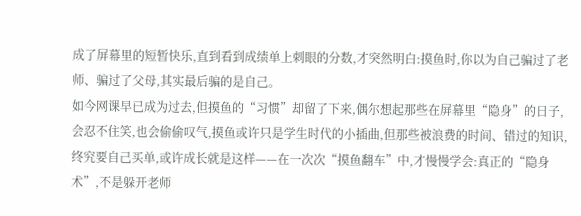成了屏幕里的短暂快乐,直到看到成绩单上刺眼的分数,才突然明白:摸鱼时,你以为自己骗过了老师、骗过了父母,其实最后骗的是自己。
如今网课早已成为过去,但摸鱼的“习惯”却留了下来,偶尔想起那些在屏幕里“隐身”的日子,会忍不住笑,也会偷偷叹气,摸鱼或许只是学生时代的小插曲,但那些被浪费的时间、错过的知识,终究要自己买单,或许成长就是这样——在一次次“摸鱼翻车”中,才慢慢学会:真正的“隐身术”,不是躲开老师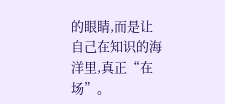的眼睛,而是让自己在知识的海洋里,真正“在场”。